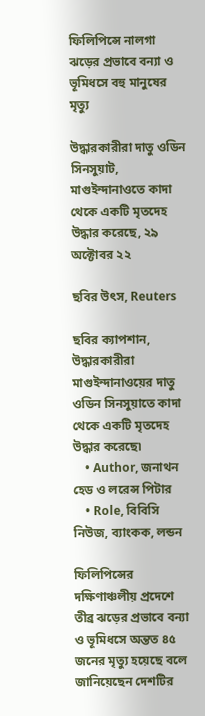ফিলিপিন্সে নালগা ঝড়ের প্রভাবে বন্যা ও ভূমিধসে বহু মানুষের মৃত্যু

উদ্ধারকারীরা দাতু ওডিন সিনসুয়াট, মাগুইন্দানাওতে কাদা থেকে একটি মৃতদেহ উদ্ধার করেছে, ২৯ অক্টোবর ২২

ছবির উৎস, Reuters

ছবির ক্যাপশান, উদ্ধারকারীরা মাগুইন্দানাওয়ের দাতু ওডিন সিনসুয়াতে কাদা থেকে একটি মৃতদেহ উদ্ধার করেছে৷
    • Author, জনাথন হেড ও লরেন্স পিটার
    • Role, বিবিসি নিউজ, ব্যাংকক, লন্ডন

ফিলিপিন্সের দক্ষিণাঞ্চলীয় প্রদেশে তীব্র ঝড়ের প্রভাবে বন্যা ও ভূমিধসে অন্তত ৪৫ জনের মৃত্যু হয়েছে বলে জানিয়েছেন দেশটির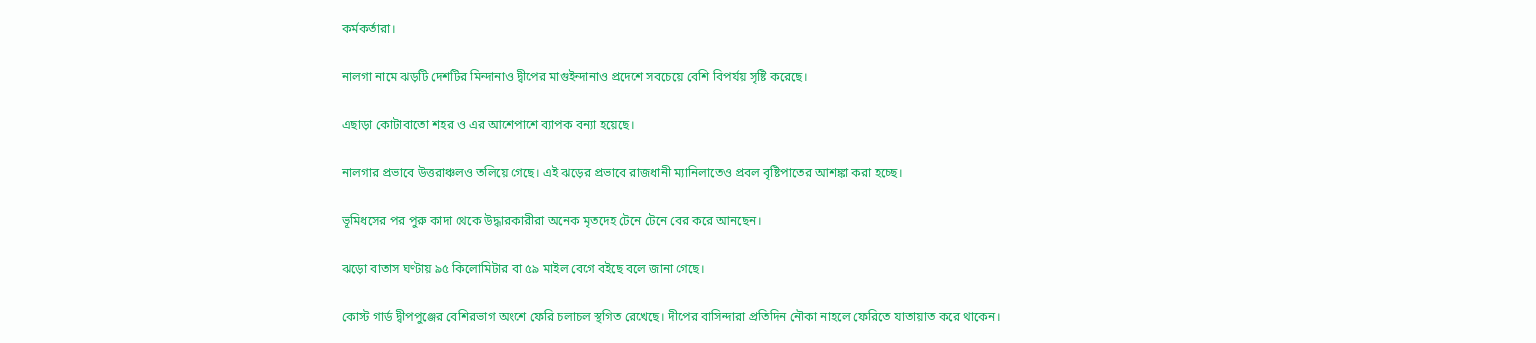কর্মকর্তারা।

নালগা নামে ঝড়টি দেশটির মিন্দানাও দ্বীপের মাগুইন্দানাও প্রদেশে সবচেয়ে বেশি বিপর্যয় সৃষ্টি করেছে।

এছাড়া কোটাবাতো শহর ও এর আশেপাশে ব্যাপক বন্যা হয়েছে।

নালগার প্রভাবে উত্তরাঞ্চলও তলিয়ে গেছে। এই ঝড়ের প্রভাবে রাজধানী ম্যানিলাতেও প্রবল বৃষ্টিপাতের আশঙ্কা করা হচ্ছে।

ভূমিধসের পর পুরু কাদা থেকে উদ্ধারকারীরা অনেক মৃতদেহ টেনে টেনে বের করে আনছেন।

ঝড়ো বাতাস ঘণ্টায় ৯৫ কিলোমিটার বা ৫৯ মাইল বেগে বইছে বলে জানা গেছে।

কোস্ট গার্ড দ্বীপপুঞ্জের বেশিরভাগ অংশে ফেরি চলাচল স্থগিত রেখেছে। দীপের বাসিন্দারা প্রতিদিন নৌকা নাহলে ফেরিতে যাতায়াত করে থাকেন।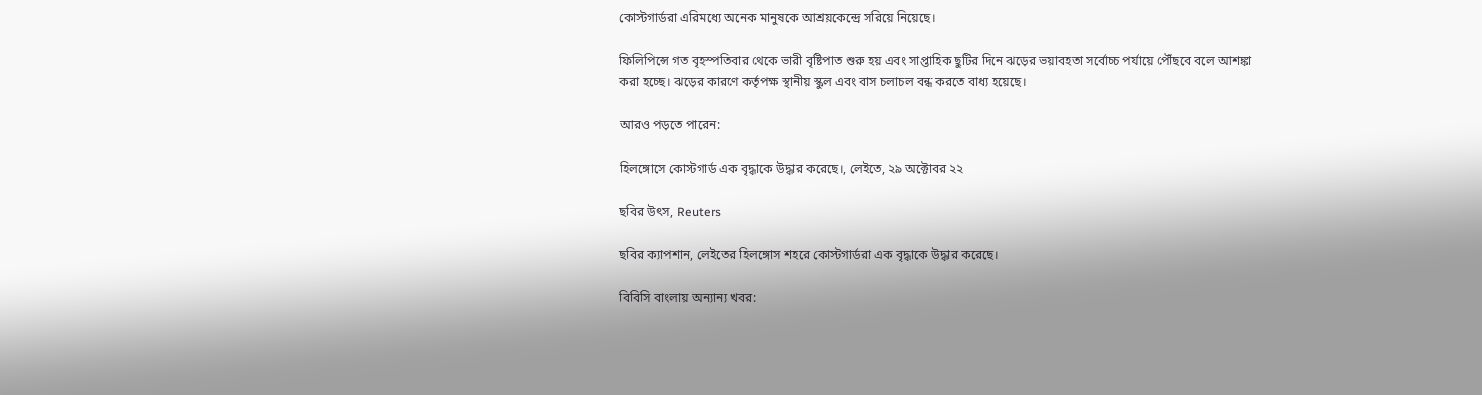কোস্টগার্ডরা এরিমধ্যে অনেক মানুষকে আশ্রয়কেন্দ্রে সরিয়ে নিয়েছে।

ফিলিপিন্সে গত বৃহস্পতিবার থেকে ভারী বৃষ্টিপাত শুরু হয় এবং সাপ্তাহিক ছুটির দিনে ঝড়ের ভয়াবহতা সর্বোচ্চ পর্যায়ে পৌঁছবে বলে আশঙ্কা করা হচ্ছে। ঝড়ের কারণে কর্তৃপক্ষ স্থানীয় স্কুল এবং বাস চলাচল বন্ধ করতে বাধ্য হয়েছে।

আরও পড়তে পারেন:

হিলঙ্গোসে কোস্টগার্ড এক বৃদ্ধাকে উদ্ধার করেছে।, লেইতে, ২৯ অক্টোবর ২২

ছবির উৎস, Reuters

ছবির ক্যাপশান, লেইতের হিলঙ্গোস শহরে কোস্টগার্ডরা এক বৃদ্ধাকে উদ্ধার করেছে।

বিবিসি বাংলায় অন্যান্য খবর: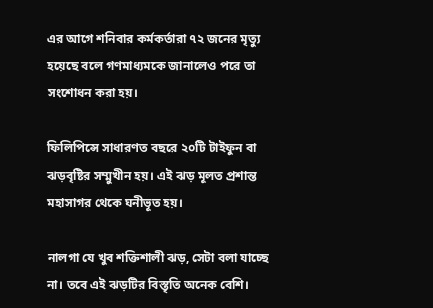এর আগে শনিবার কর্মকর্তারা ৭২ জনের মৃত্যু হয়েছে বলে গণমাধ্যমকে জানালেও পরে তা সংশোধন করা হয়।

ফিলিপিন্সে সাধারণত বছরে ২০টি টাইফুন বা ঝড়বৃষ্টির সম্মুখীন হয়। এই ঝড় মূলত প্রশান্ত মহাসাগর থেকে ঘনীভূত হয়।

নালগা যে খুব শক্তিশালী ঝড়, সেটা বলা যাচ্ছে না। তবে এই ঝড়টির বিস্তৃতি অনেক বেশি।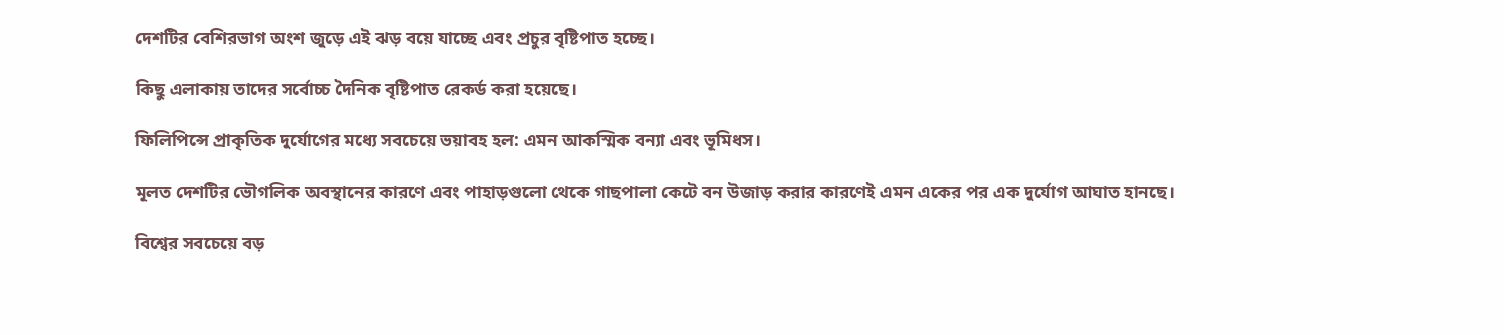দেশটির বেশিরভাগ অংশ জুড়ে এই ঝড় বয়ে যাচ্ছে এবং প্রচুর বৃষ্টিপাত হচ্ছে।

কিছু এলাকায় তাদের সর্বোচ্চ দৈনিক বৃষ্টিপাত রেকর্ড করা হয়েছে।

ফিলিপিন্সে প্রাকৃতিক দুর্যোগের মধ্যে সবচেয়ে ভয়াবহ হল: এমন আকস্মিক বন্যা এবং ভূমিধস।

মূলত দেশটির ভৌগলিক অবস্থানের কারণে এবং পাহাড়গুলো থেকে গাছপালা কেটে বন উজাড় করার কারণেই এমন একের পর এক দুর্যোগ আঘাত হানছে।

বিশ্বের সবচেয়ে বড়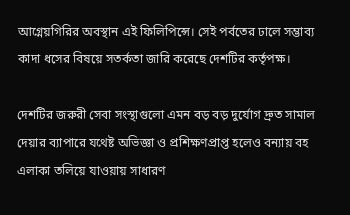আগ্নেয়গিরির অবস্থান এই ফিলিপিন্সে। সেই পর্বতের ঢালে সম্ভাব্য কাদা ধসের বিষয়ে সতর্কতা জারি করেছে দেশটির কর্তৃপক্ষ।

দেশটির জরুরী সেবা সংস্থাগুলো এমন বড় বড় দুর্যোগ দ্রুত সামাল দেয়ার ব্যাপারে যথেষ্ট অভিজ্ঞা ও প্রশিক্ষণপ্রাপ্ত হলেও বন্যায় বহ এলাকা তলিয়ে যাওয়ায় সাধারণ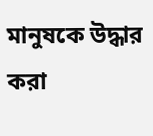মানুষকে উদ্ধার করা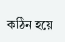কঠিন হয়ে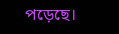পড়েছে।